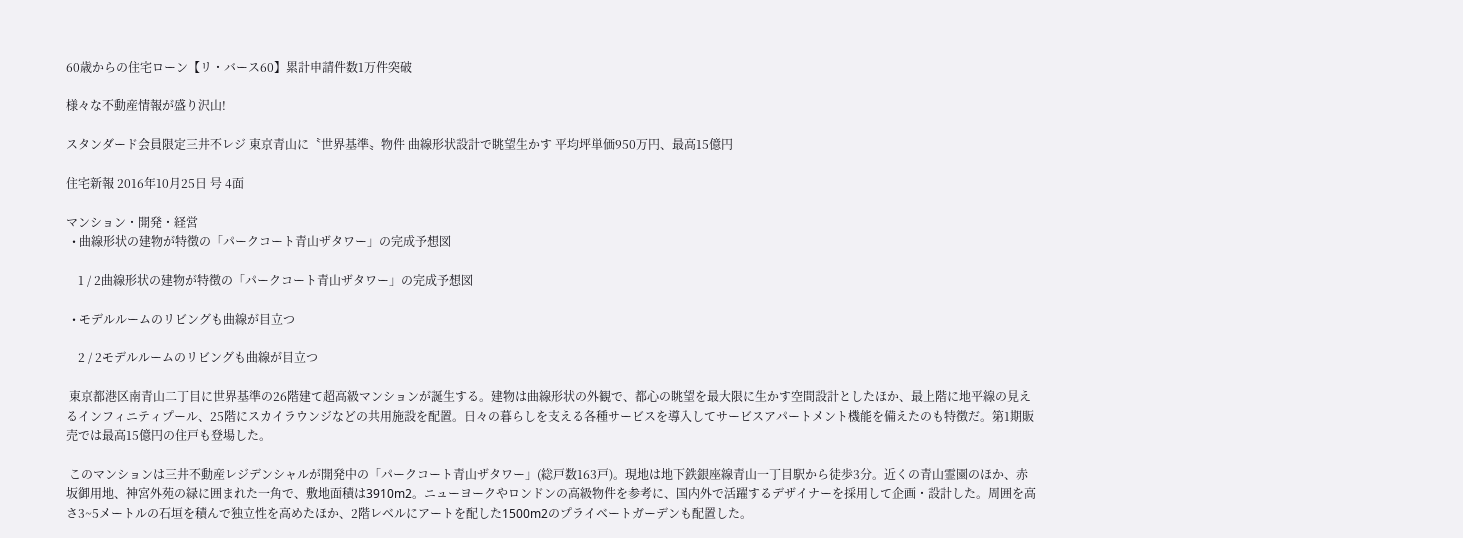60歳からの住宅ローン【リ・バース60】累計申請件数1万件突破

様々な不動産情報が盛り沢山!

スタンダード会員限定三井不レジ 東京青山に〝世界基準〟物件 曲線形状設計で眺望生かす 平均坪単価950万円、最高15億円

住宅新報 2016年10月25日 号 4面

マンション・開発・経営
  • 曲線形状の建物が特徴の「パークコート青山ザタワー」の完成予想図

    1 / 2曲線形状の建物が特徴の「パークコート青山ザタワー」の完成予想図

  • モデルルームのリビングも曲線が目立つ

    2 / 2モデルルームのリビングも曲線が目立つ

 東京都港区南青山二丁目に世界基準の26階建て超高級マンションが誕生する。建物は曲線形状の外観で、都心の眺望を最大限に生かす空間設計としたほか、最上階に地平線の見えるインフィニティプール、25階にスカイラウンジなどの共用施設を配置。日々の暮らしを支える各種サービスを導入してサービスアパートメント機能を備えたのも特徴だ。第1期販売では最高15億円の住戸も登場した。

 このマンションは三井不動産レジデンシャルが開発中の「パークコート青山ザタワー」(総戸数163戸)。現地は地下鉄銀座線青山一丁目駅から徒歩3分。近くの青山霊園のほか、赤坂御用地、神宮外苑の緑に囲まれた一角で、敷地面積は3910m2。ニューヨークやロンドンの高級物件を参考に、国内外で活躍するデザイナーを採用して企画・設計した。周囲を高さ3~5メートルの石垣を積んで独立性を高めたほか、2階レベルにアートを配した1500m2のプライベートガーデンも配置した。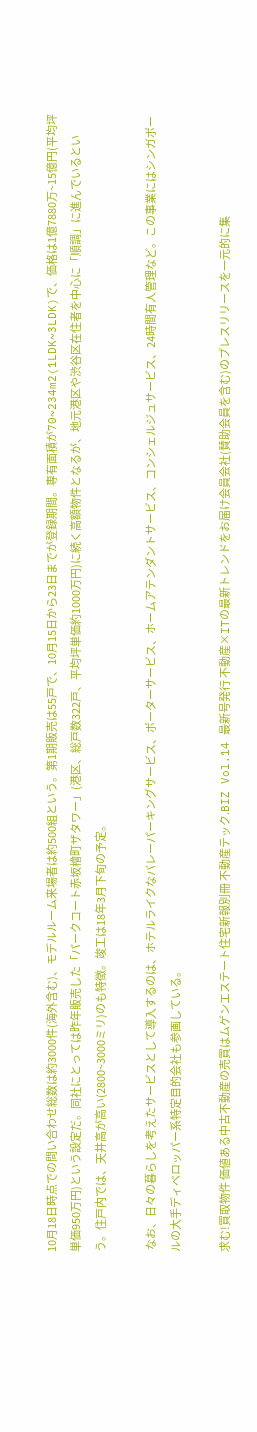10月18日時点での問い合わせ総数は約3000件(海外含む)、モデルルーム来場者は約500組という。第1期販売は55戸で、10月15日から23日までが登録期間。専有面積が70~234m2(1LDK~3LDK)で、価格は1億7880万~15億円(平均坪単価950万円)という設定だ。同社にとっては昨年販売した「パークコート赤坂檜町ザタワー」(港区、総戸数322戸、平均坪単価約1000万円)に続く高額物件となるが、地元港区や渋谷区在住者を中心に「順調」に進んでいるという。住戸内では、天井高が高い(2800~3000ミリ)のも特徴。竣工は18年3月下旬の予定。

 なお、日々の暮らしを考えたサービスとして導入するのは、ホテルライクなバレーパーキングサービス、ポーターサービス、ホームアテンダントサービス、コンシェルジュサービス、24時間有人管理など。この事業にはシンガポールの大手ディベロッパー系特定目的会社も参画している。

求む!買取物件 価値ある中古不動産の売買はムゲンエステート住宅新報別冊 不動産テック.BIZ Vol.14 最新号発行 不動産×ITの最新トレンドをお届け会員会社(賛助会員を含む)のプレスリリースを一元的に集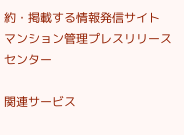約・掲載する情報発信サイト マンション管理プレスリリースセンター

関連サービス